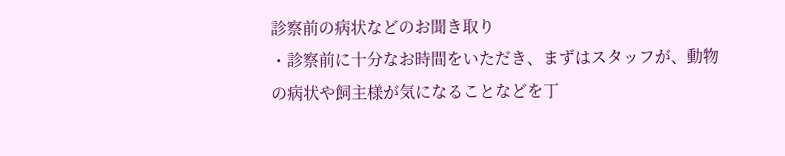診察前の病状などのお聞き取り
・診察前に十分なお時間をいただき、まずはスタッフが、動物の病状や飼主様が気になることなどを丁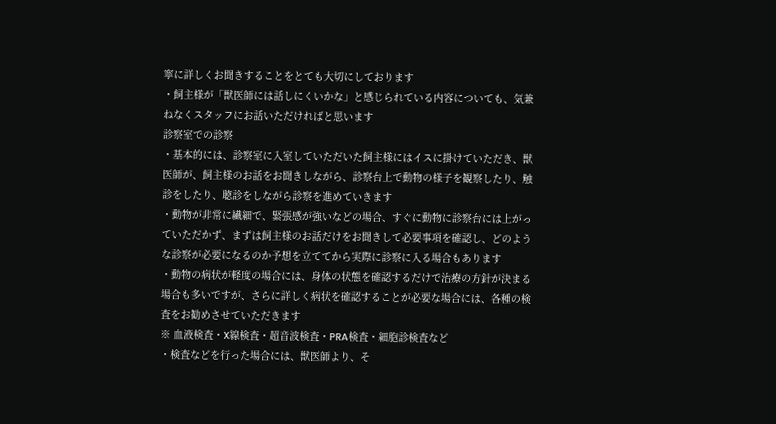寧に詳しくお聞きすることをとても大切にしております
・飼主様が「獣医師には話しにくいかな」と感じられている内容についても、気兼ねなくスタッフにお話いただければと思います
診察室での診察
・基本的には、診察室に入室していただいた飼主様にはイスに掛けていただき、獣医師が、飼主様のお話をお聞きしながら、診察台上で動物の様子を観察したり、触診をしたり、聴診をしながら診察を進めていきます
・動物が非常に繊細で、緊張感が強いなどの場合、すぐに動物に診察台には上がっていただかず、まずは飼主様のお話だけをお聞きして必要事項を確認し、どのような診察が必要になるのか予想を立ててから実際に診察に入る場合もあります
・動物の病状が軽度の場合には、身体の状態を確認するだけで治療の方針が決まる場合も多いですが、さらに詳しく病状を確認することが必要な場合には、各種の検査をお勧めさせていただきます
※ 血液検査・X線検査・超音波検査・PRA検査・細胞診検査など
・検査などを行った場合には、獣医師より、そ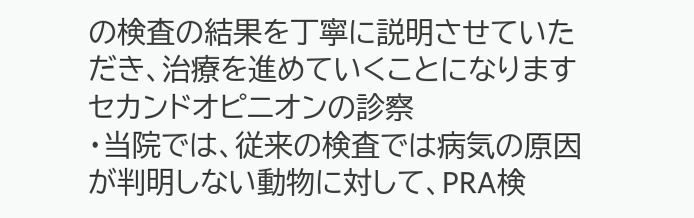の検査の結果を丁寧に説明させていただき、治療を進めていくことになります
セカンドオピニオンの診察
・当院では、従来の検査では病気の原因が判明しない動物に対して、PRA検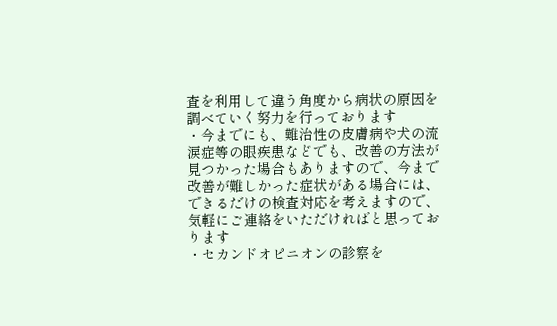査を利用して違う角度から病状の原因を調べていく努力を行っております
・今までにも、難治性の皮膚病や犬の流涙症等の眼疾患などでも、改善の方法が見つかった場合もありますので、今まで改善が難しかった症状がある場合には、できるだけの検査対応を考えますので、気軽にご連絡をいただければと思っております
・セカンドオピニオンの診察を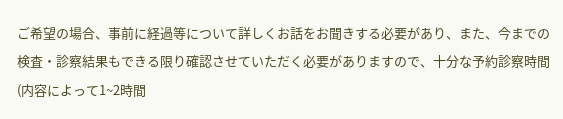ご希望の場合、事前に経過等について詳しくお話をお聞きする必要があり、また、今までの検査・診察結果もできる限り確認させていただく必要がありますので、十分な予約診察時間(内容によって1~2時間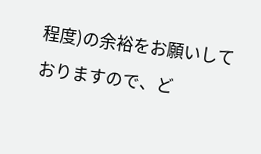程度)の余裕をお願いしておりますので、ど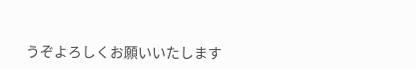うぞよろしくお願いいたします